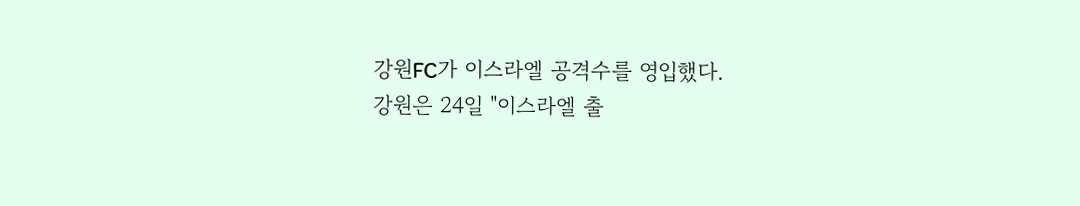강원FC가 이스라엘 공격수를 영입했다.
강원은 24일 "이스라엘 출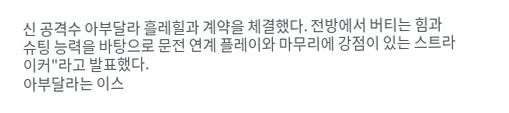신 공격수 아부달라 흘레힐과 계약을 체결했다. 전방에서 버티는 힘과 슈팅 능력을 바탕으로 문전 연계 플레이와 마무리에 강점이 있는 스트라이커"라고 발표했다.
아부달라는 이스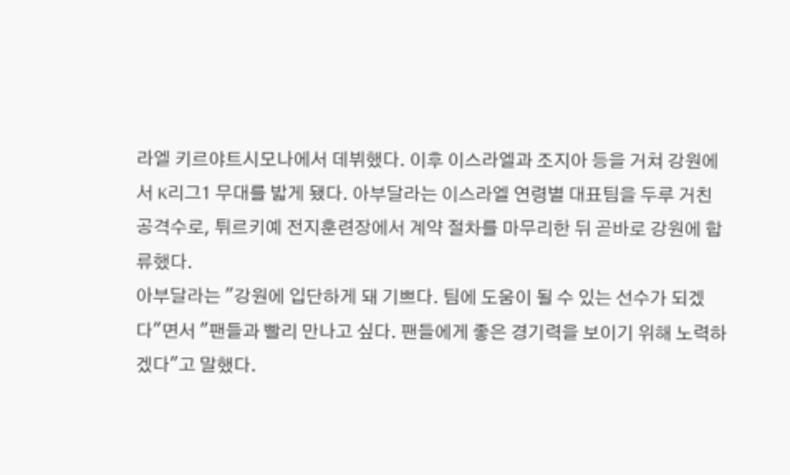라엘 키르야트시모나에서 데뷔했다. 이후 이스라엘과 조지아 등을 거쳐 강원에서 K리그1 무대를 밟게 됐다. 아부달라는 이스라엘 연령별 대표팀을 두루 거친 공격수로, 튀르키예 전지훈련장에서 계약 절차를 마무리한 뒤 곧바로 강원에 합류했다.
아부달라는 "강원에 입단하게 돼 기쁘다. 팀에 도움이 될 수 있는 선수가 되겠다"면서 "팬들과 빨리 만나고 싶다. 팬들에게 좋은 경기력을 보이기 위해 노력하겠다"고 말했다.